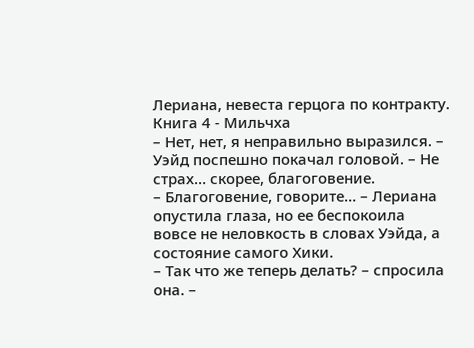Лериана, невеста герцога по контракту. Книга 4 - Мильчха
– Нет, нет, я неправильно выразился. – Уэйд поспешно покачал головой. – Не страх… скорее, благоговение.
– Благоговение, говорите… – Лериана опустила глаза, но ее беспокоила вовсе не неловкость в словах Уэйда, а состояние самого Хики.
– Так что же теперь делать? – спросила она. –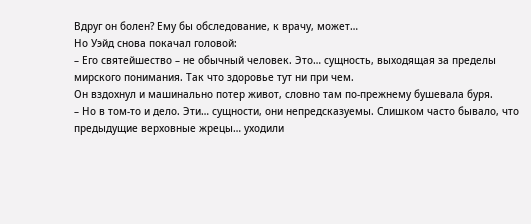Вдруг он болен? Ему бы обследование, к врачу, может…
Но Уэйд снова покачал головой:
– Его святейшество – не обычный человек. Это… сущность, выходящая за пределы мирского понимания. Так что здоровье тут ни при чем.
Он вздохнул и машинально потер живот, словно там по-прежнему бушевала буря.
– Но в том-то и дело. Эти… сущности, они непредсказуемы. Слишком часто бывало, что предыдущие верховные жрецы… уходили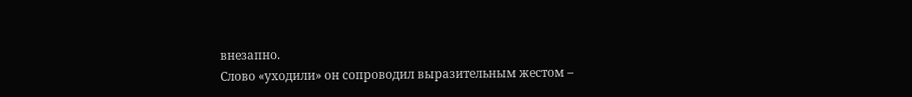внезапно.
Слово «уходили» он сопроводил выразительным жестом –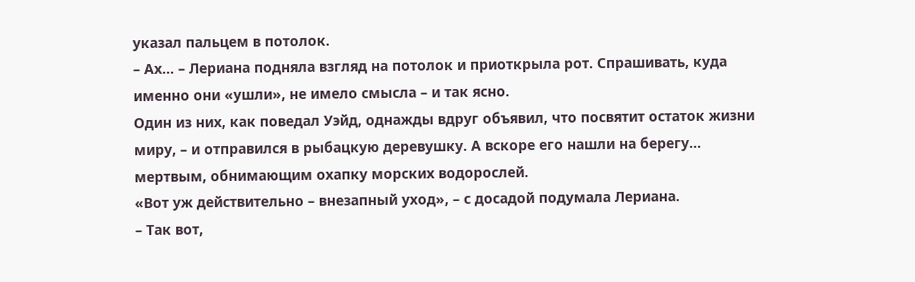указал пальцем в потолок.
– Ах… – Лериана подняла взгляд на потолок и приоткрыла рот. Спрашивать, куда именно они «ушли», не имело смысла – и так ясно.
Один из них, как поведал Уэйд, однажды вдруг объявил, что посвятит остаток жизни миру, – и отправился в рыбацкую деревушку. А вскоре его нашли на берегу… мертвым, обнимающим охапку морских водорослей.
«Вот уж действительно – внезапный уход», – с досадой подумала Лериана.
– Так вот,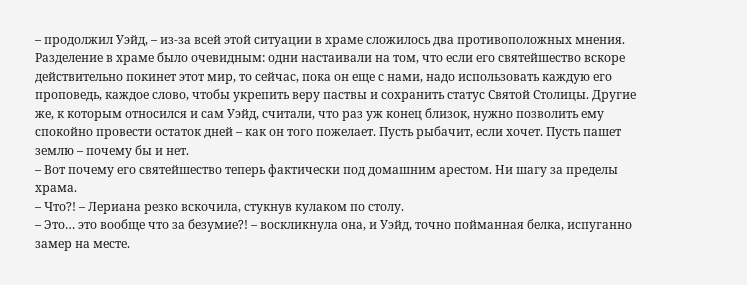– продолжил Уэйд, – из-за всей этой ситуации в храме сложилось два противоположных мнения.
Разделение в храме было очевидным: одни настаивали на том, что если его святейшество вскоре действительно покинет этот мир, то сейчас, пока он еще с нами, надо использовать каждую его проповедь, каждое слово, чтобы укрепить веру паствы и сохранить статус Святой Столицы. Другие же, к которым относился и сам Уэйд, считали, что раз уж конец близок, нужно позволить ему спокойно провести остаток дней – как он того пожелает. Пусть рыбачит, если хочет. Пусть пашет землю – почему бы и нет.
– Вот почему его святейшество теперь фактически под домашним арестом. Ни шагу за пределы храма.
– Что?! – Лериана резко вскочила, стукнув кулаком по столу.
– Это… это вообще что за безумие?! – воскликнула она, и Уэйд, точно пойманная белка, испуганно замер на месте.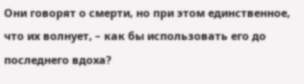Они говорят о смерти, но при этом единственное, что их волнует, – как бы использовать его до последнего вдоха?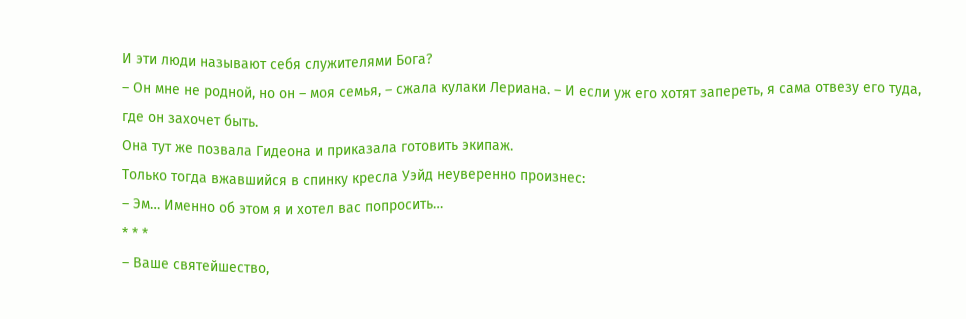И эти люди называют себя служителями Бога?
– Он мне не родной, но он – моя семья, – сжала кулаки Лериана. – И если уж его хотят запереть, я сама отвезу его туда, где он захочет быть.
Она тут же позвала Гидеона и приказала готовить экипаж.
Только тогда вжавшийся в спинку кресла Уэйд неуверенно произнес:
– Эм… Именно об этом я и хотел вас попросить…
* * *
– Ваше святейшество,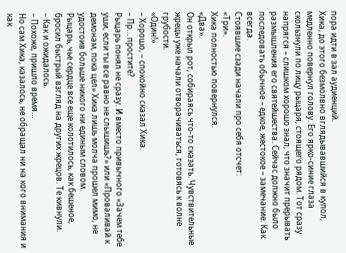пора идти в зал аудиенций.
Хика, до этого безмолвно вглядывавшийся в купол, медленно повернул голову. Его ярко-синие глаза скользнули по лицу рыцаря, стоящего рядом. Тот сразу напрягся – слишком хорошо знал, что значит прерывать размышления его святейшества. Сейчас должно было последовать обычное – едкое, жестокое – замечание. Как всегда.
Стоявшие сзади начали про себя отсчет:
«Три».
Хика полностью повернулся.
«Два».
Он открыл рот, собираясь что-то сказать. Чувствительные жрецы уже начали отворачиваться, готовясь к волне грубости.
«Один!»
– Хорошо, – спокойно сказал Хика.
– Пр… простите?
Рыцарь понял не сразу. И вместо привычного «Зачем тебе уши, если ты все равно не слышишь?» или «Проваливай к демонам, пока цел» Хика лишь молча прошел мимо, не удостоив больше никого ни единым словом.
Рыцарь, чье сердце все еще колотилось, как бешеное, бросил быстрый взгляд на других жрецов. Те кивнули.
– Как и ожидалось.
– Похоже, пришло время…
Но сам Хика, казалось, не обращал ни на кого внимания и как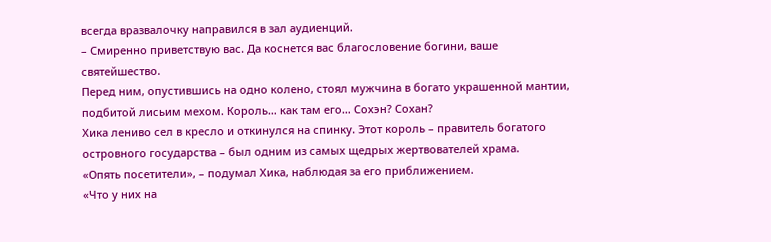всегда вразвалочку направился в зал аудиенций.
– Смиренно приветствую вас. Да коснется вас благословение богини, ваше святейшество.
Перед ним, опустившись на одно колено, стоял мужчина в богато украшенной мантии, подбитой лисьим мехом. Король… как там его… Сохэн? Сохан?
Хика лениво сел в кресло и откинулся на спинку. Этот король – правитель богатого островного государства – был одним из самых щедрых жертвователей храма.
«Опять посетители», – подумал Хика, наблюдая за его приближением.
«Что у них на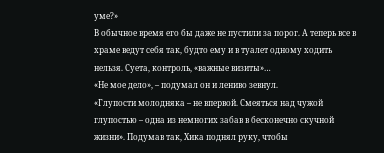уме?»
В обычное время его бы даже не пустили за порог. А теперь все в храме ведут себя так, будто ему и в туалет одному ходить нельзя. Суета, контроль, «важные визиты»…
«Не мое дело», – подумал он и лениво зевнул.
«Глупости молодняка – не впервой. Смеяться над чужой глупостью – одна из немногих забав в бесконечно скучной жизни». Подумав так, Хика поднял руку, чтобы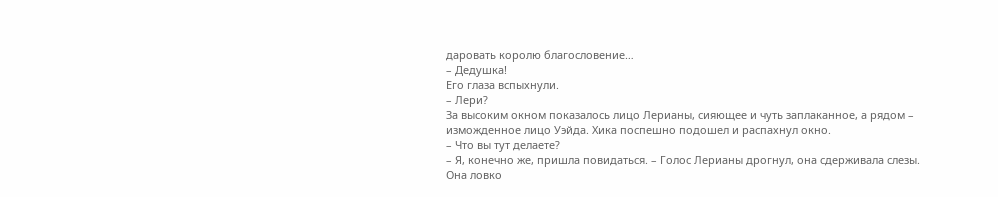даровать королю благословение…
– Дедушка!
Его глаза вспыхнули.
– Лери?
За высоким окном показалось лицо Лерианы, сияющее и чуть заплаканное, а рядом – изможденное лицо Уэйда. Хика поспешно подошел и распахнул окно.
– Что вы тут делаете?
– Я, конечно же, пришла повидаться. – Голос Лерианы дрогнул, она сдерживала слезы.
Она ловко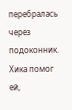перебралась через подоконник. Хика помог ей,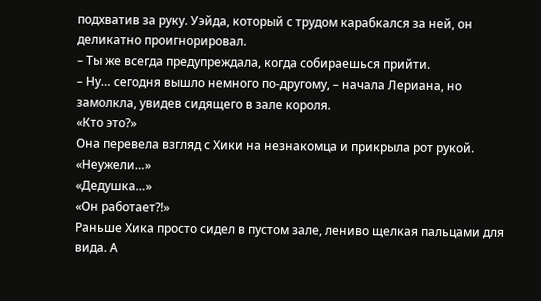подхватив за руку. Уэйда, который с трудом карабкался за ней, он деликатно проигнорировал.
– Ты же всегда предупреждала, когда собираешься прийти.
– Ну… сегодня вышло немного по-другому, – начала Лериана, но замолкла, увидев сидящего в зале короля.
«Кто это?»
Она перевела взгляд с Хики на незнакомца и прикрыла рот рукой.
«Неужели…»
«Дедушка…»
«Он работает?!»
Раньше Хика просто сидел в пустом зале, лениво щелкая пальцами для вида. А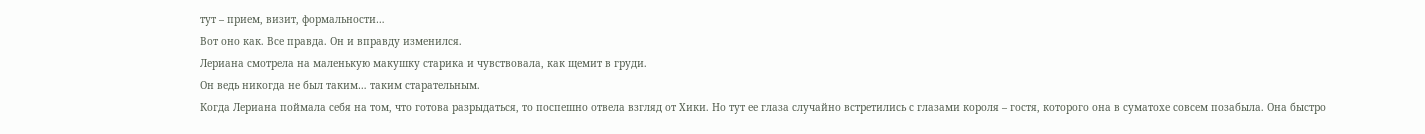тут – прием, визит, формальности…
Вот оно как. Все правда. Он и вправду изменился.
Лериана смотрела на маленькую макушку старика и чувствовала, как щемит в груди.
Он ведь никогда не был таким… таким старательным.
Когда Лериана поймала себя на том, что готова разрыдаться, то поспешно отвела взгляд от Хики. Но тут ее глаза случайно встретились с глазами короля – гостя, которого она в суматохе совсем позабыла. Она быстро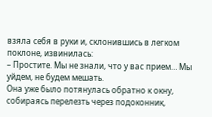взяла себя в руки и, склонившись в легком поклоне, извинилась:
– Простите. Мы не знали, что у вас прием… Мы уйдем, не будем мешать.
Она уже было потянулась обратно к окну, собираясь перелезть через подоконник,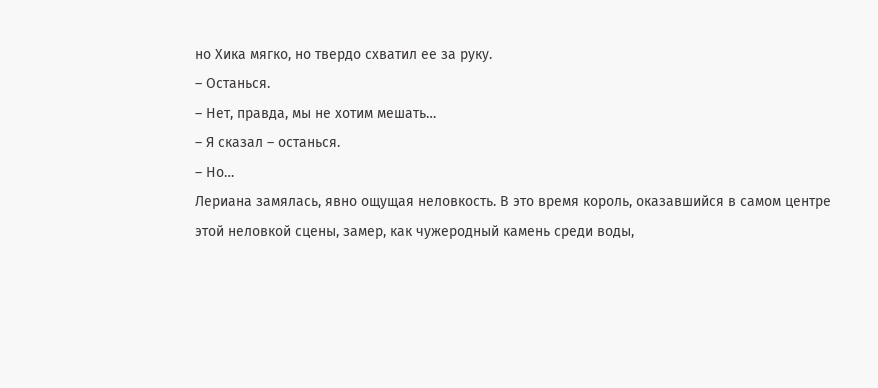но Хика мягко, но твердо схватил ее за руку.
– Останься.
– Нет, правда, мы не хотим мешать…
– Я сказал – останься.
– Но…
Лериана замялась, явно ощущая неловкость. В это время король, оказавшийся в самом центре этой неловкой сцены, замер, как чужеродный камень среди воды,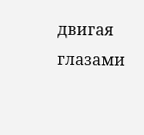двигая глазами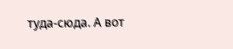туда-сюда. А вот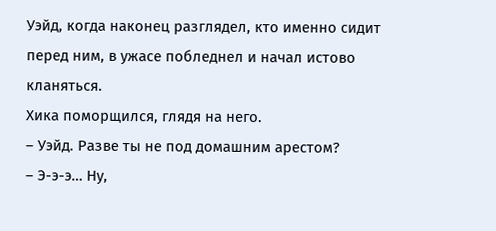Уэйд, когда наконец разглядел, кто именно сидит перед ним, в ужасе побледнел и начал истово кланяться.
Хика поморщился, глядя на него.
– Уэйд. Разве ты не под домашним арестом?
– Э-э-э… Ну,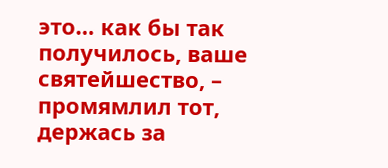это… как бы так получилось, ваше святейшество, – промямлил тот, держась за